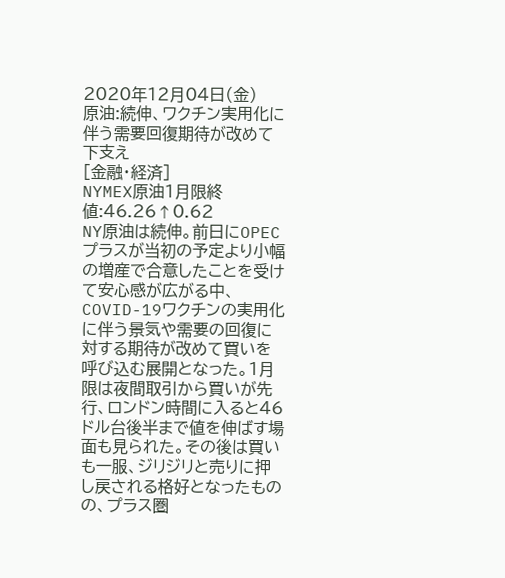2020年12月04日(金)
原油:続伸、ワクチン実用化に伴う需要回復期待が改めて下支え
[金融・経済]
NYMEX原油1月限終値:46.26↑0.62
NY原油は続伸。前日にOPECプラスが当初の予定より小幅の増産で合意したことを受けて安心感が広がる中、COVID-19ワクチンの実用化に伴う景気や需要の回復に対する期待が改めて買いを呼び込む展開となった。1月限は夜間取引から買いが先行、ロンドン時間に入ると46ドル台後半まで値を伸ばす場面も見られた。その後は買いも一服、ジリジリと売りに押し戻される格好となったものの、プラス圏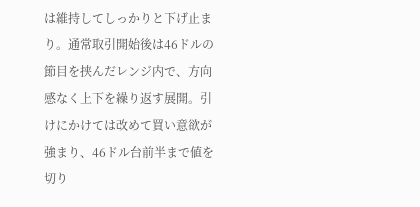は維持してしっかりと下げ止まり。通常取引開始後は46ドルの節目を挟んだレンジ内で、方向感なく上下を繰り返す展開。引けにかけては改めて買い意欲が強まり、46ドル台前半まで値を切り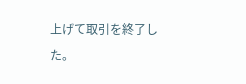上げて取引を終了した。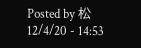Posted by 松 12/4/20 - 14:53